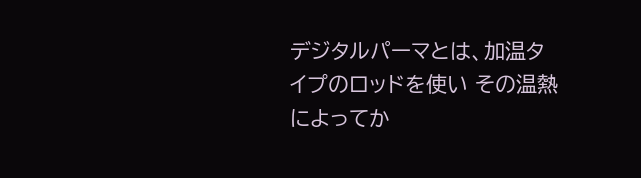デジタルパーマとは、加温タイプのロッドを使い その温熱によってか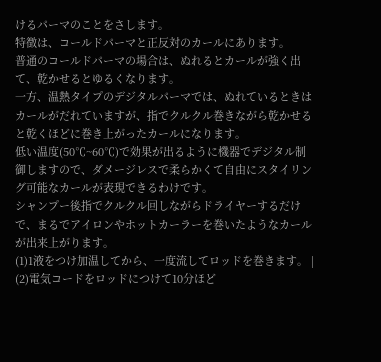けるパーマのことをさします。
特徴は、コールドパーマと正反対のカールにあります。
普通のコールドパーマの場合は、ぬれるとカールが強く出て、乾かせるとゆるくなります。
一方、温熱タイプのデジタルパーマでは、ぬれているときはカールがだれていますが、指でクルクル巻きながら乾かせると乾くほどに巻き上がったカールになります。
低い温度(50℃~60℃)で効果が出るように機器でデジタル制御しますので、ダメージレスで柔らかくて自由にスタイリング可能なカールが表現できるわけです。
シャンプー後指でクルクル回しながらドライヤーするだけで、まるでアイロンやホットカーラーを巻いたようなカールが出来上がります。
(1)1液をつけ加温してから、一度流してロッドを巻きます。 |
(2)電気コードをロッドにつけて10分ほど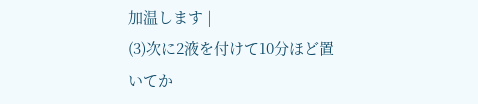加温します |
(3)次に2液を付けて10分ほど置いてか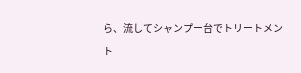ら、流してシャンプー台でトリートメント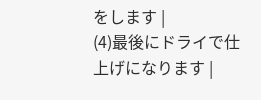をします |
(4)最後にドライで仕上げになります |